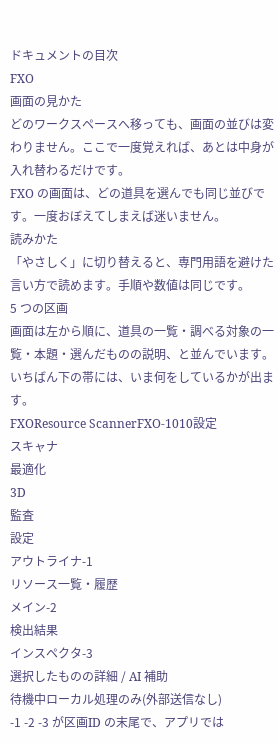ドキュメントの目次
FXO
画面の見かた
どのワークスペースへ移っても、画面の並びは変わりません。ここで一度覚えれば、あとは中身が入れ替わるだけです。
FXO の画面は、どの道具を選んでも同じ並びです。一度おぼえてしまえば迷いません。
読みかた
「やさしく」に切り替えると、専門用語を避けた言い方で読めます。手順や数値は同じです。
5 つの区画
画面は左から順に、道具の一覧・調べる対象の一覧・本題・選んだものの説明、と並んでいます。 いちばん下の帯には、いま何をしているかが出ます。
FXOResource ScannerFXO-1010設定
スキャナ
最適化
3D
監査
設定
アウトライナ-1
リソース一覧・履歴
メイン-2
検出結果
インスペクタ-3
選択したものの詳細 / AI 補助
待機中ローカル処理のみ(外部送信なし)
-1 -2 -3 が区画ID の末尾で、アプリでは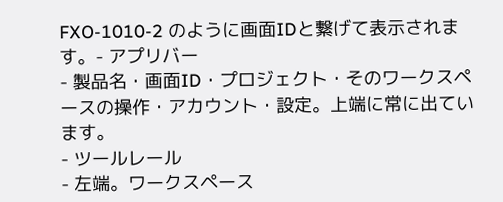FXO-1010-2 のように画面IDと繋げて表示されます。- アプリバー
- 製品名・画面ID・プロジェクト・そのワークスペースの操作・アカウント・設定。上端に常に出ています。
- ツールレール
- 左端。ワークスペース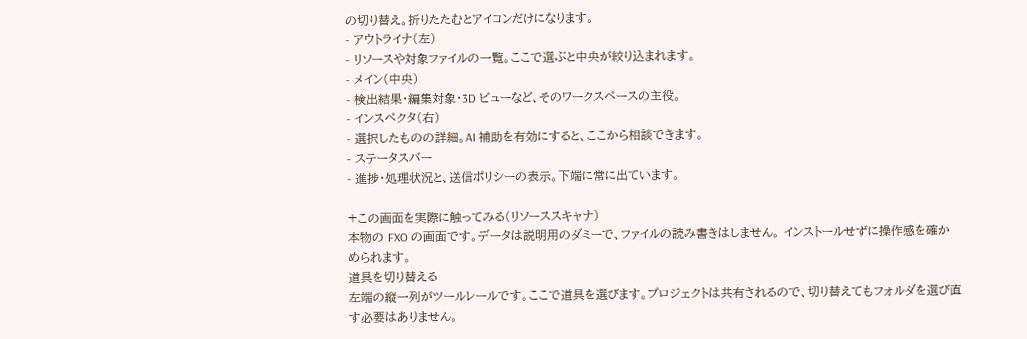の切り替え。折りたたむとアイコンだけになります。
- アウトライナ(左)
- リソースや対象ファイルの一覧。ここで選ぶと中央が絞り込まれます。
- メイン(中央)
- 検出結果・編集対象・3D ビューなど、そのワークスペースの主役。
- インスペクタ(右)
- 選択したものの詳細。AI 補助を有効にすると、ここから相談できます。
- ステータスバー
- 進捗・処理状況と、送信ポリシーの表示。下端に常に出ています。

+この画面を実際に触ってみる(リソーススキャナ)
本物の FXO の画面です。データは説明用のダミーで、ファイルの読み書きはしません。 インストールせずに操作感を確かめられます。
道具を切り替える
左端の縦一列がツールレールです。ここで道具を選びます。プロジェクトは共有されるので、切り替えてもフォルダを選び直す必要はありません。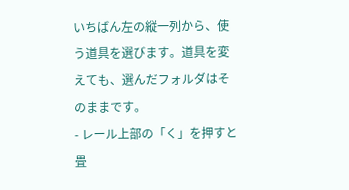いちばん左の縦一列から、使う道具を選びます。道具を変えても、選んだフォルダはそのままです。
- レール上部の「く」を押すと畳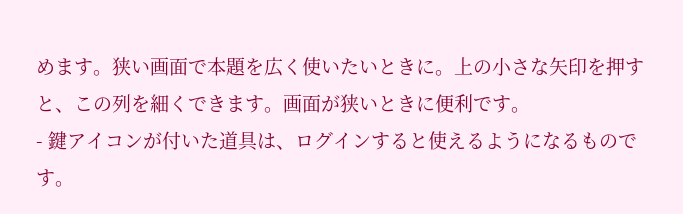めます。狭い画面で本題を広く使いたいときに。上の小さな矢印を押すと、この列を細くできます。画面が狭いときに便利です。
- 鍵アイコンが付いた道具は、ログインすると使えるようになるものです。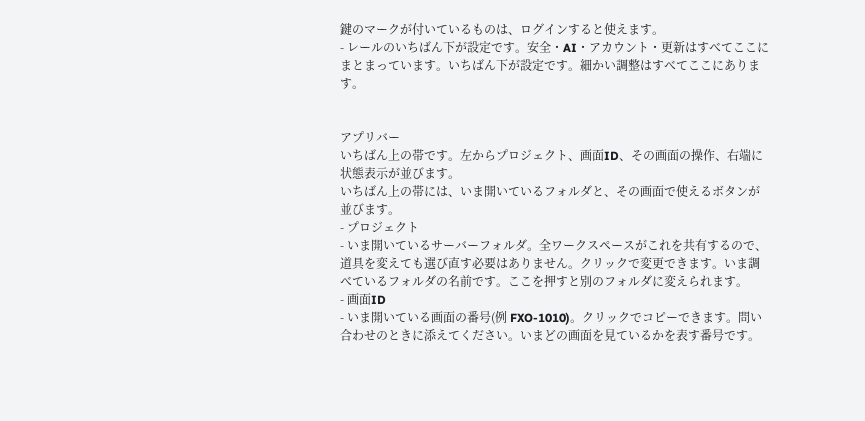鍵のマークが付いているものは、ログインすると使えます。
- レールのいちばん下が設定です。安全・AI・アカウント・更新はすべてここにまとまっています。いちばん下が設定です。細かい調整はすべてここにあります。


アプリバー
いちばん上の帯です。左からプロジェクト、画面ID、その画面の操作、右端に状態表示が並びます。
いちばん上の帯には、いま開いているフォルダと、その画面で使えるボタンが並びます。
- プロジェクト
- いま開いているサーバーフォルダ。全ワークスペースがこれを共有するので、道具を変えても選び直す必要はありません。クリックで変更できます。いま調べているフォルダの名前です。ここを押すと別のフォルダに変えられます。
- 画面ID
- いま開いている画面の番号(例 FXO-1010)。クリックでコピーできます。問い合わせのときに添えてください。いまどの画面を見ているかを表す番号です。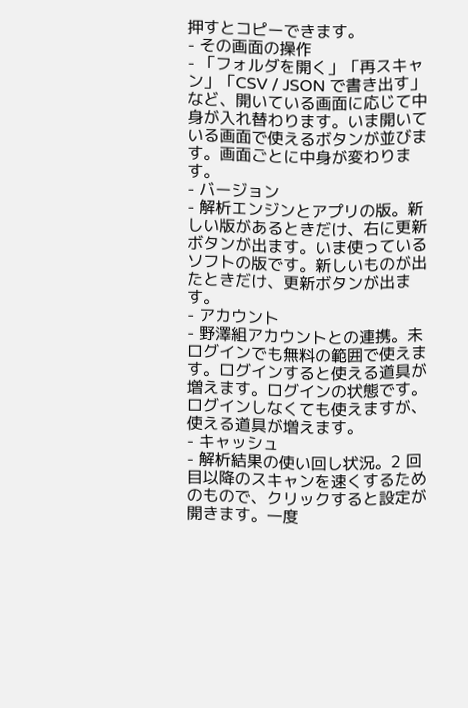押すとコピーできます。
- その画面の操作
- 「フォルダを開く」「再スキャン」「CSV / JSON で書き出す」など、開いている画面に応じて中身が入れ替わります。いま開いている画面で使えるボタンが並びます。画面ごとに中身が変わります。
- バージョン
- 解析エンジンとアプリの版。新しい版があるときだけ、右に更新ボタンが出ます。いま使っているソフトの版です。新しいものが出たときだけ、更新ボタンが出ます。
- アカウント
- 野澤組アカウントとの連携。未ログインでも無料の範囲で使えます。ログインすると使える道具が増えます。ログインの状態です。ログインしなくても使えますが、使える道具が増えます。
- キャッシュ
- 解析結果の使い回し状況。2 回目以降のスキャンを速くするためのもので、クリックすると設定が開きます。一度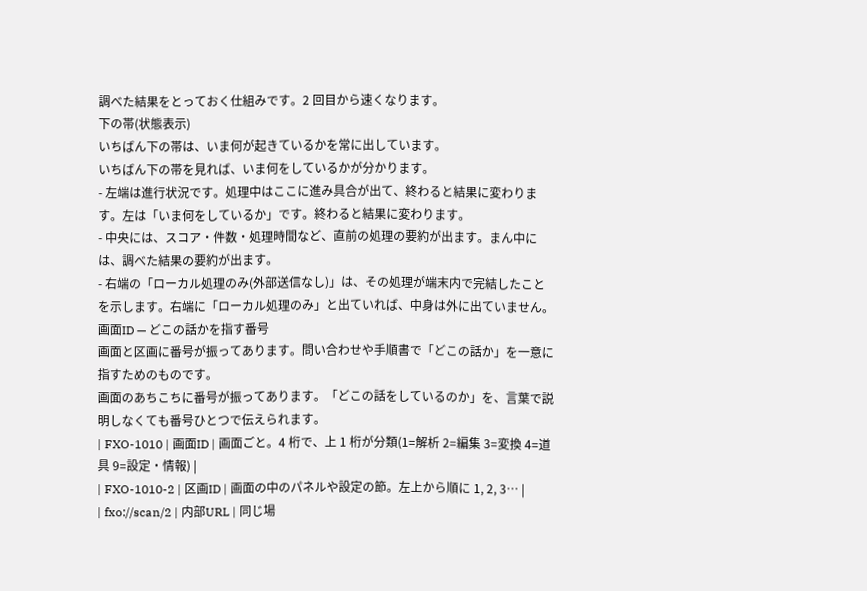調べた結果をとっておく仕組みです。2 回目から速くなります。
下の帯(状態表示)
いちばん下の帯は、いま何が起きているかを常に出しています。
いちばん下の帯を見れば、いま何をしているかが分かります。
- 左端は進行状況です。処理中はここに進み具合が出て、終わると結果に変わります。左は「いま何をしているか」です。終わると結果に変わります。
- 中央には、スコア・件数・処理時間など、直前の処理の要約が出ます。まん中には、調べた結果の要約が出ます。
- 右端の「ローカル処理のみ(外部送信なし)」は、その処理が端末内で完結したことを示します。右端に「ローカル処理のみ」と出ていれば、中身は外に出ていません。
画面ID — どこの話かを指す番号
画面と区画に番号が振ってあります。問い合わせや手順書で「どこの話か」を一意に指すためのものです。
画面のあちこちに番号が振ってあります。「どこの話をしているのか」を、言葉で説明しなくても番号ひとつで伝えられます。
| FXO-1010 | 画面ID | 画面ごと。4 桁で、上 1 桁が分類(1=解析 2=編集 3=変換 4=道具 9=設定・情報) |
| FXO-1010-2 | 区画ID | 画面の中のパネルや設定の節。左上から順に 1, 2, 3… |
| fxo://scan/2 | 内部URL | 同じ場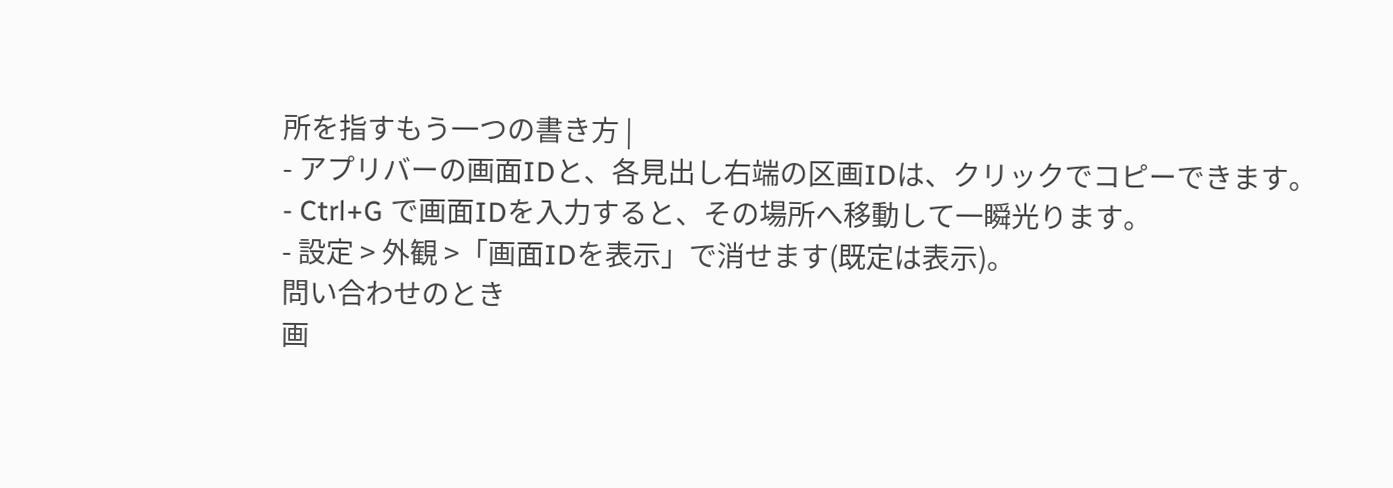所を指すもう一つの書き方 |
- アプリバーの画面IDと、各見出し右端の区画IDは、クリックでコピーできます。
- Ctrl+G で画面IDを入力すると、その場所へ移動して一瞬光ります。
- 設定 > 外観 >「画面IDを表示」で消せます(既定は表示)。
問い合わせのとき
画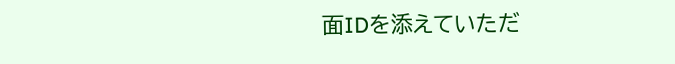面IDを添えていただ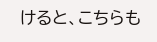けると、こちらも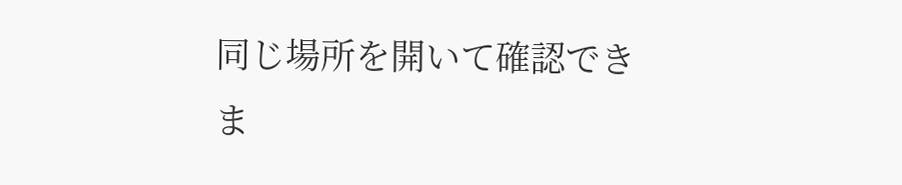同じ場所を開いて確認できま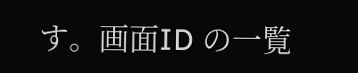す。画面ID の一覧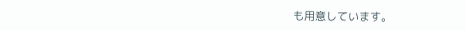も用意しています。